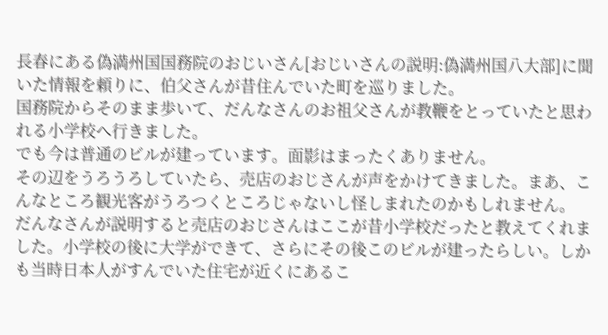長春にある偽満州国国務院のおじいさん[おじいさんの説明:偽満州国八大部]に聞いた情報を頼りに、伯父さんが昔住んでいた町を巡りました。
国務院からそのまま歩いて、だんなさんのお祖父さんが教鞭をとっていたと思われる小学校へ行きました。
でも今は普通のビルが建っています。面影はまったくありません。
その辺をうろうろしていたら、売店のおじさんが声をかけてきました。まあ、こんなところ観光客がうろつくところじゃないし怪しまれたのかもしれません。
だんなさんが説明すると売店のおじさんはここが昔小学校だったと教えてくれました。小学校の後に大学ができて、さらにその後このビルが建ったらしい。しかも当時日本人がすんでいた住宅が近くにあるこ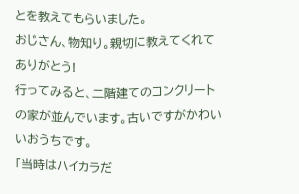とを教えてもらいました。
おじさん、物知り。親切に教えてくれてありがとう!
行ってみると、二階建てのコンクリートの家が並んでいます。古いですがかわいいおうちです。
「当時はハイカラだ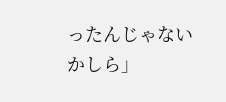ったんじゃないかしら」